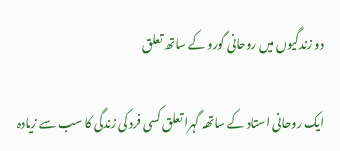دو زندگیوں میں روحانی گورو کے ساتھ تعلق

ایک روحانی استاد کے ساتھہ گہرا تعلق کسی فرد کی زندگی کا سب سے زیادہ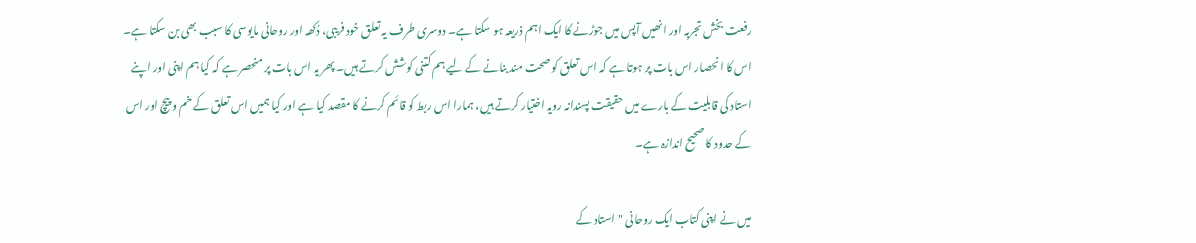رفعت بخش تجربہ اور انھیں آپس میں جوڑنے کا ایک اہم ذریعہ ہو سکتا ہے۔ دوسری طرف یہ تعلق خود فریبی، دُکھہ اور روحانی مایوسی کا سبب بھی بن سکتا ہے۔ اس کا انحصار اس بات پر ہوتا ہے کہ اس تعلق کو صحت مند بنانے کے لیے ہم کتنی کوشش کرتے ہیں۔ پھر یہ اس بات پر منحصر ہے کہ کیا ہم اپنی اور اپنے استاد کی قابلیت کے بارے میں حقیقت پسندانہ رویہ اختیار کرتے ہیں، ہمارا اس ربط کو قائم کرنے کا مقصد کیا ہے اور کیا ہمیں اس تعلق کے خم و پیچ اور اس کے حدود کا صحیح اندازہ ہے۔

میں نے اپنی کتاب ایک روحانی "استاد کے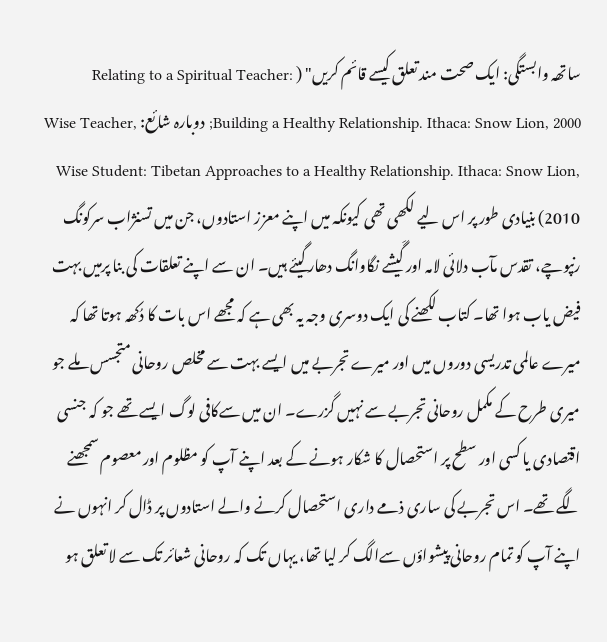ساتھہ وابستگی: ایک صحت مند تعلق کیسے قائم کریں" ( Relating to a Spiritual Teacher: Building a Healthy Relationship. Ithaca: Snow Lion, 2000; دوبارہ شائع: Wise Teacher, Wise Student: Tibetan Approaches to a Healthy Relationship. Ithaca: Snow Lion, 2010) بنیادی طور پر اس لیے لکھی تھی کیونکہ میں اپنے معزز استادوں، جن میں تسنژاب سرکونگ رنپوچے، تقدس مآب دلائی لامہ اور گَیشے نگاوانگ دھارگیئے ہیں۔ ان سے اپنے تعلقات کی بنا پرمیں بہت فیض یاب ہوا تھا۔ کتاب لکھنے کی ایک دوسری وجہ یہ بھی ہے کہ مجھے اس بات کا دُکھہ ہوتا تھا کہ میرے عالمی تدریسی دوروں میں اور میرے تجربے میں ایسے بہت سے مخلص روحانی متجسس ملے جو میری طرح کے مکمل روحانی تجربے سے نہیں گزرے۔ ان میں سےکافی لوگ ایسے تھے جو کہ جنسی اقتصادی یا کسی اور سطح پر استحصال کا شکار ہونے کے بعد اپنے آپ کو مظلوم اور معصوم سمجھنے لگے تھے۔ اس تجربے کی ساری ذمے داری استحصال کرنے والے استادوں پر ڈال کر انہوں نے اپنے آپ کو تمام روحانی پیشواؤں سےالگ کر لیا تھا، یہاں تک کہ روحانی شعائر تک سے لا تعلق ہو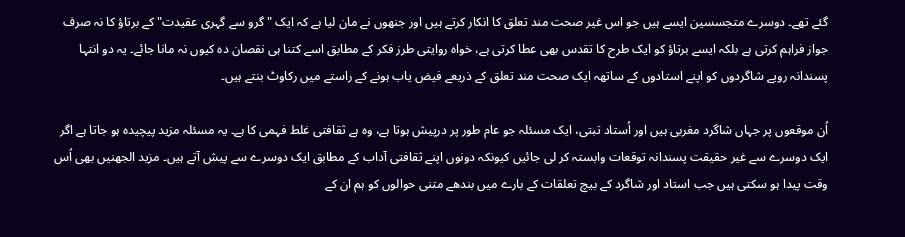گئے تھے۔ دوسرے متجسسین ایسے ہیں جو اس غیر صحت مند تعلق کا انکار کرتے ہیں اور جنھوں نے مان لیا ہے کہ ایک "گرو سے گہری عقیدت" کے برتاؤ کا نہ صرف جواز فراہم کرتی ہے بلکہ ایسے برتاؤ کو ایک طرح کا تقدس بھی عطا کرتی ہے، خواہ روایتی طرز فکر کے مطابق اسے کتنا ہی نقصان دہ کیوں نہ مانا جائے۔ یہ دو انتہا پسندانہ رویے شاگردوں کو اپنے استادوں کے ساتھہ ایک صحت مند تعلق کے ذریعے فیض یاب ہونے کے راستے میں رکاوٹ بنتے ہیں۔

اُن موقعوں پر جہاں شاگرد مغربی ہیں اور اُستاد تبتی، ایک مسئلہ جو عام طور پر درپیش ہوتا ہے، وہ ہے ثقافتی غلط فہمی کا ہے۔ یہ مسئلہ مزید پیچیدہ ہو جاتا ہے اگر ایک دوسرے سے غیر حقیقت پسندانہ توقعات وابستہ کر لی جائیں کیونکہ دونوں اپنے ثقافتی آداب کے مطابق ایک دوسرے سے پیش آتے ہیں۔ مزید الجھنیں بھی اُس وقت پیدا ہو سکتی ہیں جب استاد اور شاگرد کے بیچ تعلقات کے بارے میں بندھے متنی حوالوں کو ہم ان کے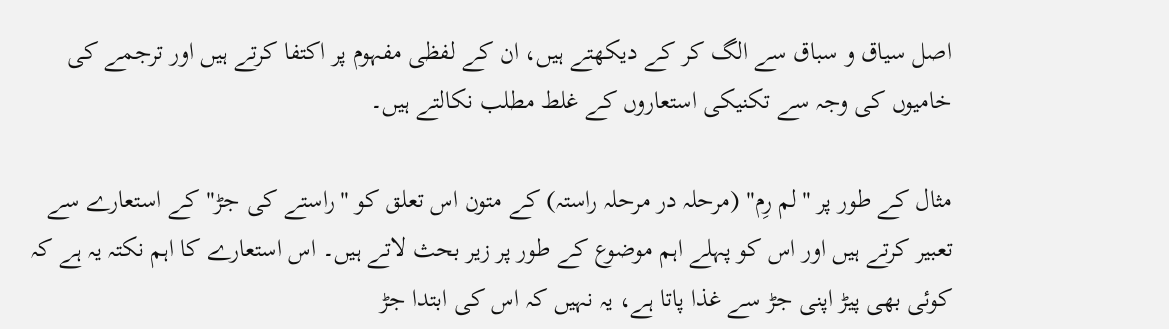اصل سیاق و سباق سے الگ کر کے دیکھتے ہیں، ان کے لفظی مفہوم پر اکتفا کرتے ہیں اور ترجمے کی خامیوں کی وجہ سے تکنیکی استعاروں کے غلط مطلب نکالتے ہیں۔

مثال کے طور پر "لم رِم" (مرحلہ در مرحلہ راستہ) کے متون اس تعلق کو "راستے کی جڑ" کے استعارے سے تعبیر کرتے ہیں اور اس کو پہلے اہم موضوع کے طور پر زیر بحث لاتے ہیں۔ اس استعارے کا اہم نکتہ یہ ہے کہ کوئی بھی پیڑ اپنی جڑ سے غذا پاتا ہے، یہ نہیں کہ اس کی ابتدا جڑ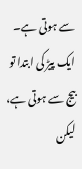سے ہوتی ہے۔ ایک پیڑ کی ابتدا تو بیج سے ہوتی ہے، لیکن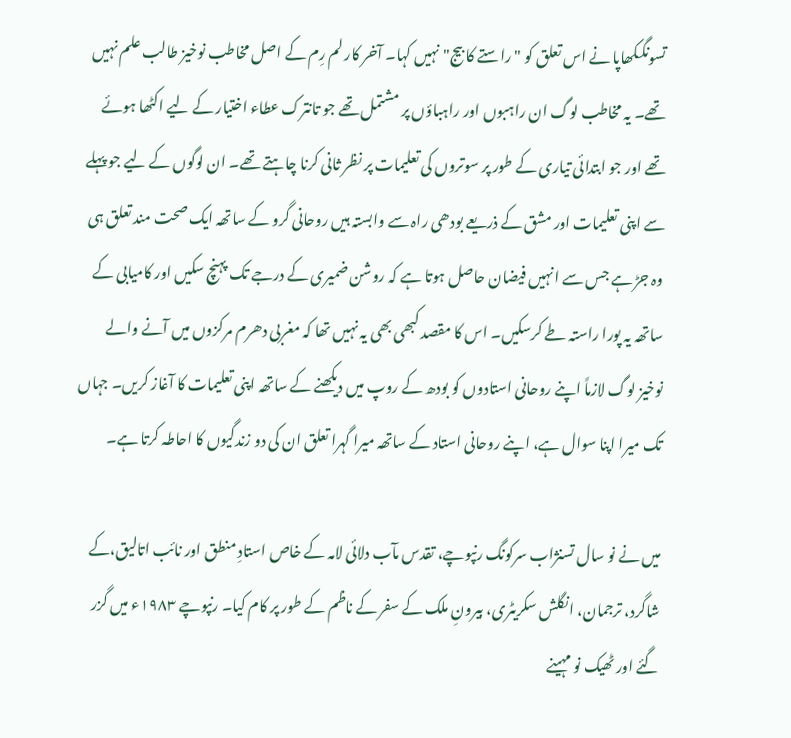تسونگکھاپا نے اس تعلق کو "راستے کا بیج" نہیں کہا۔ آخر کار لم رِم کے اصل مخاطب نوخیز طالب علم نہیں تھے۔ یہ مخاطب لوگ ان راہبوں اور راہباؤں پر مشتمل تھے جو تانترک عطاء اختیار کے لیے اکٹھا ہوئے تھے اور جو ابتدائی تیاری کے طور پر سوتروں کی تعلیمات پر نظر ثانی کرنا چاہتے تھے۔ ان لوگوں کے لیے جو پہلے سے اپنی تعلیمات اور مشق کے ذریعے بودھی راہ سے وابستہ ہیں روحانی گرو کے ساتھہ ایک صحت مند تعلق ہی وہ جڑ ہے جس سے انہیں فیضان حاصل ہوتا ہے کہ روشن ضمیری کے درجے تک پہنچ سکیں اور کامیابی کے ساتھہ یہ پورا راستہ طے کرسکیں۔ اس کا مقصد کبھی بھی یہ نہیں تھا کہ مغربی دھرم مرکزوں میں آنے والے نوخیز لوگ لازماً اپنے روحانی استادوں کو بودھ کے روپ میں دیکھنے کے ساتھہ اپنی تعلیمات کا آغاز کریں۔ جہاں تک میرا اپنا سوال ہے، اپنے روحانی استاد کے ساتھہ میرا گہرا تعلق ان کی دو زندگیوں کا احاطہ کرتا ہے۔

میں نے نو سال تسنژاب سرکونگ رنپوچے، تقدس مآب دلائی لامہ کے خاص استادِ منطق اور نائب اتالیق،کے شاگرد، ترجمان، انگلش سکریٹری، بیرونِ ملک کے سفر کے ناظم کے طور پر کام کیا۔ رنپوچے ۱۹۸۳ء میں گزر گئے اور ٹھیک نو مہینے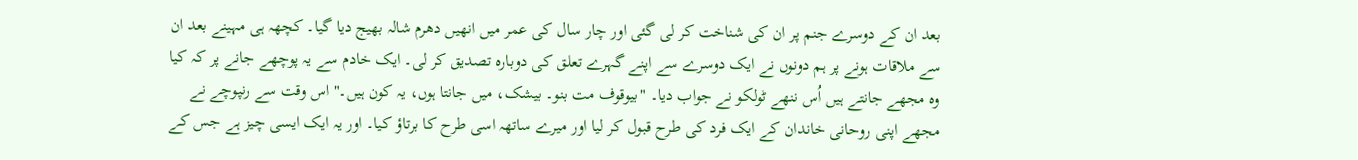بعد ان کے دوسرے جنم پر ان کی شناخت کر لی گئی اور چار سال کی عمر میں انھیں دھرم شالہ بھیج دیا گیا۔ کچھہ ہی مہینے بعد ان سے ملاقات ہونے پر ہم دونوں نے ایک دوسرے سے اپنے گہرے تعلق کی دوبارہ تصدیق کر لی۔ ایک خادم سے یہ پوچھے جانے پر کہ کیا وہ مجھے جانتے ہیں اُس ننھے ٹولکو نے جواب دیا۔ "بیوقوف مت بنو۔ بیشک، میں جانتا ہوں، یہ کون ہیں۔" اس وقت سے رنپوچے نے مجھے اپنی روحانی خاندان کے ایک فرد کی طرح قبول کر لیا اور میرے ساتھہ اسی طرح کا برتاؤ کیا۔ اور یہ ایک ایسی چیز ہے جس کے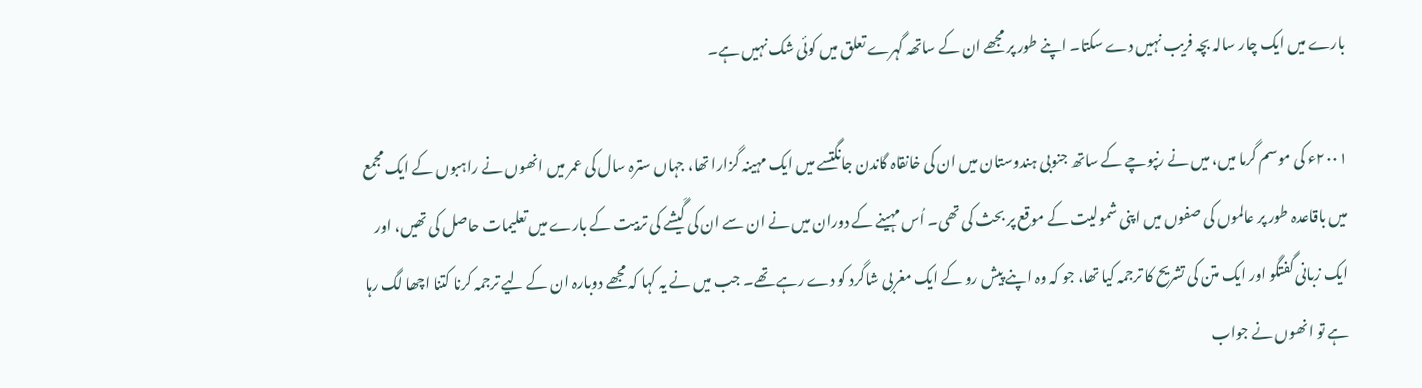بارے میں ایک چار سالہ بچہ فریب نہیں دے سکتا۔ اپنے طور پر مجھے ان کے ساتھہ گہرے تعلق میں کوئی شک نہیں ہے۔

۲۰۰۱ء کی موسم گرما میں، میں نے رنپوچے کے ساتھ جنوبی ہندوستان میں ان کی خانقاہ گاندن جانگتسے میں ایک مہینہ گزارا تھا، جہاں سترہ سال کی عمر میں انھوں نے راہبوں کے ایک مجمع میں باقاعدہ طور پر عالموں کی صفوں میں اپنی شمولیت کے موقع پر بحث کی تھی۔ اُس مہینے کے دوران میں نے ان سے ان کی گَیشے کی تربیت کے بارے میں تعلیمات حاصل کی تھیں، اور ایک زبانی گفتگو اور ایک متن کی تشریح کا ترجمہ کیا تھا، جو کہ وہ اپنے پیش رو کے ایک مغربی شاگرد کو دے رہے تھے۔ جب میں نے یہ کہا کہ مجھے دوبارہ ان کے لیے ترجمہ کرنا کتنا اچھا لگ رہا ہے تو انھوں نے جواب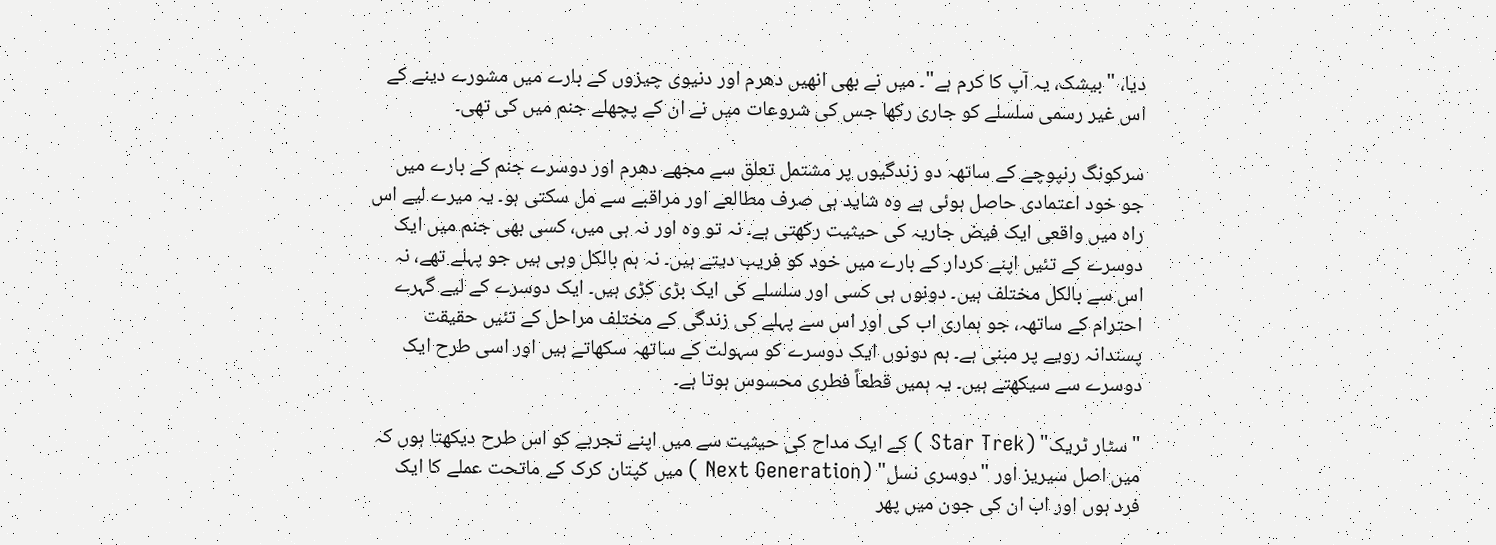دیا، "بیشک، یہ آپ کا کرم ہے"۔ میں نے بھی انھیں دھرم اور دنیوی چیزوں کے بارے میں مشورے دینے کے اس غیر رسمی سلسلے کو جاری رکھا جس کی شروعات میں نے ان کے پچھلے جنم میں کی تھی۔

سرکونگ رنپوچے کے ساتھہ دو زندگیوں پر مشتمل تعلق سے مجھے دھرم اور دوسرے جنم کے بارے میں جو خود اعتمادی حاصل ہوئی ہے وہ شاید ہی صرف مطالعے اور مراقبے سے مل سکتی ہو۔ یہ میرے لیے اس راہ میں واقعی ایک فیض جاریہ کی حیثیت رکھتی ہے۔ نہ تو وہ اور نہ ہی میں، کسی بھی جنم میں ایک دوسرے کے تئیں اپنے کردار کے بارے میں خود کو فریب دیتے ہیں۔ نہ ہم بالکل وہی ہیں جو پہلے تھے، نہ اس سے بالکل مختلف ہیں۔ دونوں ہی کسی اور سلسلے کی ایک بڑی کڑی ہیں۔ ایک دوسرے کے لیے گہرے احترام کے ساتھہ، جو ہماری اب کی اور اس سے پہلے کی زندگی کے مختلف مراحل کے تئیں حقیقت پسندانہ رویے پر مبنی ہے۔ ہم دونوں ایک دوسرے کو سہولت کے ساتھہ سکھاتے ہیں اور اسی طرح ایک دوسرے سے سیکھتے ہیں۔ یہ ہمیں قطعاً فطری محسوس ہوتا ہے۔

"سٹار ٹریک" (Star Trek ) کے ایک مداح کی حیثیت سے میں اپنے تجربے کو اس طرح دیکھتا ہوں کہ میں اصل سیریز اور "دوسری نسل" (Next Generation ) میں کپتان کرک کے ماتحت عملے کا ایک فرد ہوں اور اب ان کی جون میں پھر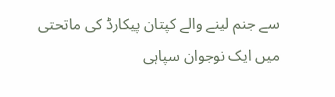سے جنم لینے والے کپتان پیکارڈ کی ماتحتی میں ایک نوجوان سپاہی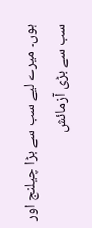ہوں۔ میرے لیے سب سے بڑا چیلنج اور سب سے بڑی آزمائش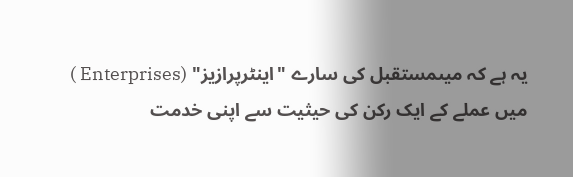یہ ہے کہ میںمستقبل کی سارے "اینٹرپرازیز" (Enterprises ) میں عملے کے ایک رکن کی حیثیت سے اپنی خدمت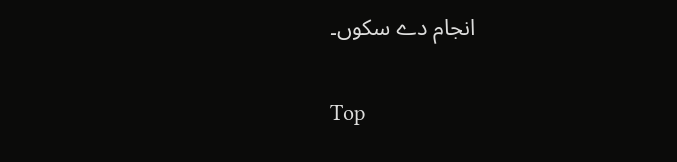انجام دے سکوں۔

Top